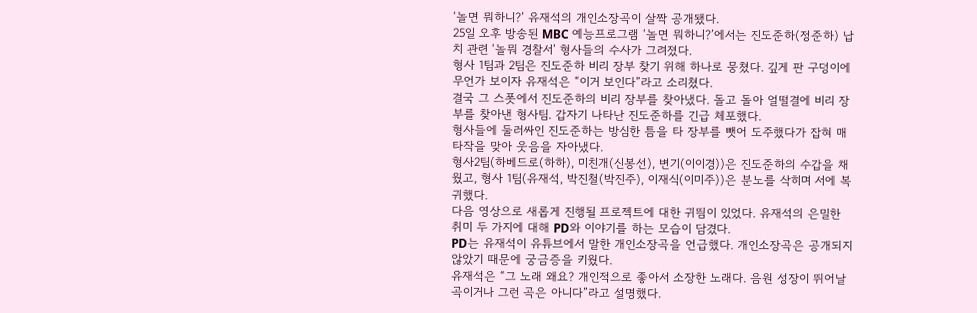‘놀면 뭐하니?’ 유재석의 개인소장곡이 살짝 공개됐다.
25일 오후 방송된 MBC 예능프로그램 ‘놀면 뭐하니?’에서는 진도준하(정준하) 납치 관련 ‘놀뭐 경찰서’ 형사들의 수사가 그려졌다.
형사 1팀과 2팀은 진도준하 비리 장부 찾기 위해 하나로 뭉쳤다. 깊게 판 구덩이에 무언가 보이자 유재석은 “이거 보인다”라고 소리쳤다.
결국 그 스폿에서 진도준하의 비리 장부를 찾아냈다. 돌고 돌아 얼떨결에 비리 장부를 찾아낸 형사팀. 갑자기 나타난 진도준하를 긴급 체포했다.
형사들에 둘러싸인 진도준하는 방심한 틈을 타 장부를 뺏어 도주했다가 잡혀 매타작을 맞아 웃음을 자아냈다.
형사2팀(하베드로(하하), 미친개(신봉선), 변기(이이경))은 진도준하의 수갑을 채웠고, 형사 1팀(유재석, 박진철(박진주), 이재식(이미주))은 분노를 삭히며 서에 복귀했다.
다음 영상으로 새롭게 진행될 프로젝트에 대한 귀띔이 있었다. 유재석의 은밀한 취미 두 가지에 대해 PD와 이야기를 하는 모습이 담겼다.
PD는 유재석이 유튜브에서 말한 개인소장곡을 언급했다. 개인소장곡은 공개되지 않았기 때문에 궁금증을 키웠다.
유재석은 “그 노래 왜요? 개인적으로 좋아서 소장한 노래다. 음원 성장이 뛰어날 곡이거나 그런 곡은 아니다”라고 설명했다.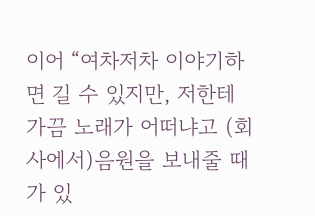이어 “여차저차 이야기하면 길 수 있지만, 저한테 가끔 노래가 어떠냐고 (회사에서)음원을 보내줄 때가 있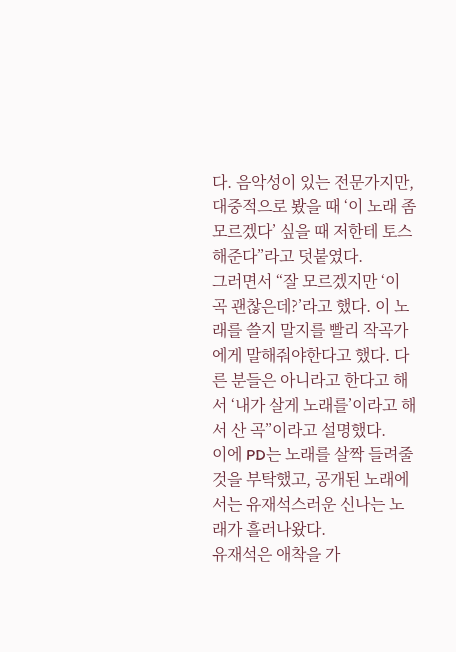다. 음악성이 있는 전문가지만, 대중적으로 봤을 때 ‘이 노래 좀 모르겠다’ 싶을 때 저한테 토스해준다”라고 덧붙였다.
그러면서 “잘 모르겠지만 ‘이 곡 괜찮은데?’라고 했다. 이 노래를 쓸지 말지를 빨리 작곡가에게 말해줘야한다고 했다. 다른 분들은 아니라고 한다고 해서 ‘내가 살게 노래를’이라고 해서 산 곡”이라고 설명했다.
이에 PD는 노래를 살짝 들려줄 것을 부탁했고, 공개된 노래에서는 유재석스러운 신나는 노래가 흘러나왔다.
유재석은 애착을 가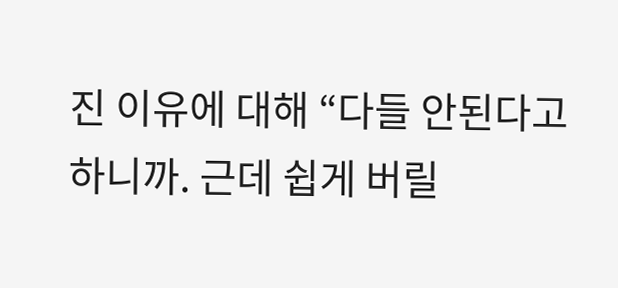진 이유에 대해 “다들 안된다고 하니까. 근데 쉽게 버릴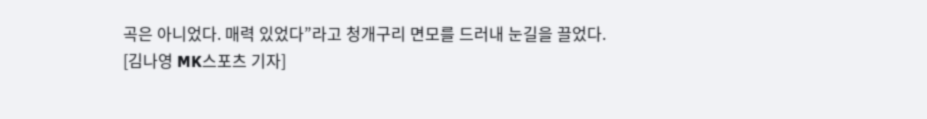곡은 아니었다. 매력 있었다”라고 청개구리 면모를 드러내 눈길을 끌었다.
[김나영 MK스포츠 기자]